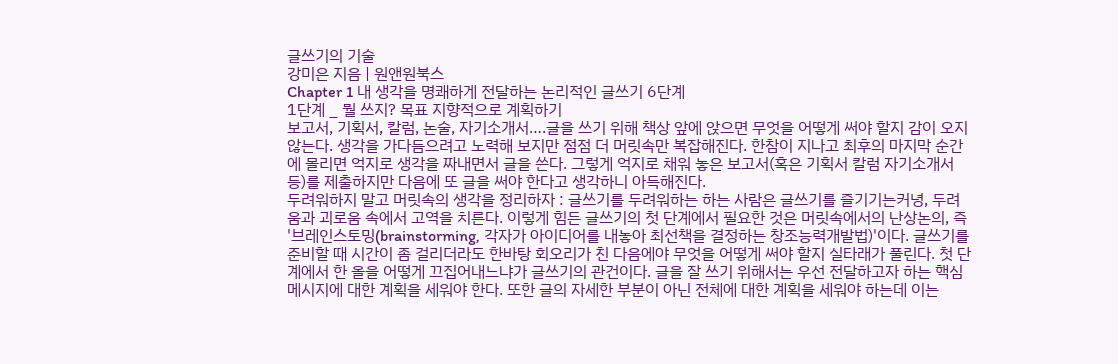글쓰기의 기술
강미은 지음 | 원앤원북스
Chapter 1 내 생각을 명쾌하게 전달하는 논리적인 글쓰기 6단계
1단계 _ 뭘 쓰지? 목표 지향적으로 계획하기
보고서, 기획서, 칼럼, 논술, 자기소개서….글을 쓰기 위해 책상 앞에 앉으면 무엇을 어떻게 써야 할지 감이 오지 않는다. 생각을 가다듬으려고 노력해 보지만 점점 더 머릿속만 복잡해진다. 한참이 지나고 최후의 마지막 순간에 몰리면 억지로 생각을 짜내면서 글을 쓴다. 그렇게 억지로 채워 놓은 보고서(혹은 기획서 칼럼 자기소개서 등)를 제출하지만 다음에 또 글을 써야 한다고 생각하니 아득해진다.
두려워하지 말고 머릿속의 생각을 정리하자 : 글쓰기를 두려워하는 하는 사람은 글쓰기를 즐기기는커녕, 두려움과 괴로움 속에서 고역을 치른다. 이렇게 힘든 글쓰기의 첫 단계에서 필요한 것은 머릿속에서의 난상논의, 즉 '브레인스토밍(brainstorming, 각자가 아이디어를 내놓아 최선책을 결정하는 창조능력개발법)'이다. 글쓰기를 준비할 때 시간이 좀 걸리더라도 한바탕 회오리가 친 다음에야 무엇을 어떻게 써야 할지 실타래가 풀린다. 첫 단계에서 한 올을 어떻게 끄집어내느냐가 글쓰기의 관건이다. 글을 잘 쓰기 위해서는 우선 전달하고자 하는 핵심 메시지에 대한 계획을 세워야 한다. 또한 글의 자세한 부분이 아닌 전체에 대한 계획을 세워야 하는데 이는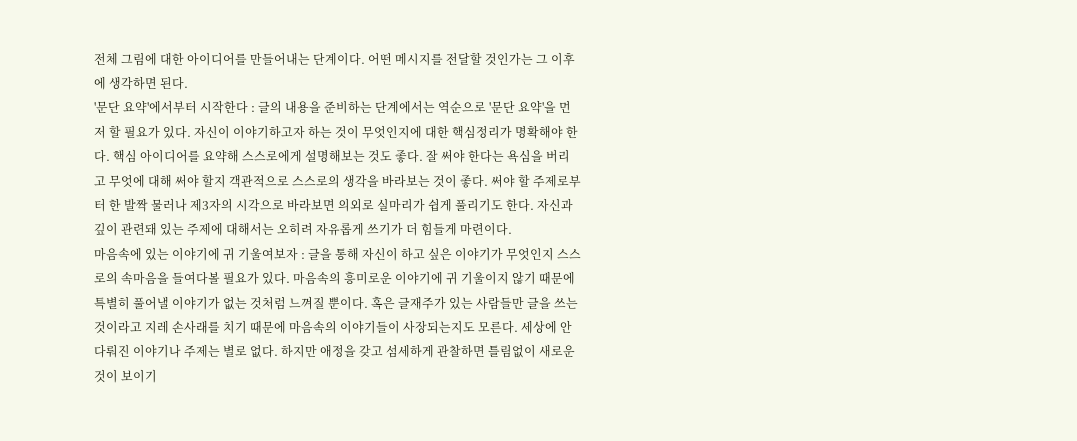전체 그림에 대한 아이디어를 만들어내는 단계이다. 어떤 메시지를 전달할 것인가는 그 이후에 생각하면 된다.
'문단 요약'에서부터 시작한다 : 글의 내용을 준비하는 단계에서는 역순으로 '문단 요약'을 먼저 할 필요가 있다. 자신이 이야기하고자 하는 것이 무엇인지에 대한 핵심정리가 명확해야 한다. 핵심 아이디어를 요약해 스스로에게 설명해보는 것도 좋다. 잘 써야 한다는 욕심을 버리고 무엇에 대해 써야 할지 객관적으로 스스로의 생각을 바라보는 것이 좋다. 써야 할 주제로부터 한 발짝 물러나 제3자의 시각으로 바라보면 의외로 실마리가 쉽게 풀리기도 한다. 자신과 깊이 관련돼 있는 주제에 대해서는 오히려 자유롭게 쓰기가 더 힘들게 마련이다.
마음속에 있는 이야기에 귀 기울여보자 : 글을 통해 자신이 하고 싶은 이야기가 무엇인지 스스로의 속마음을 들여다볼 필요가 있다. 마음속의 흥미로운 이야기에 귀 기울이지 않기 때문에 특별히 풀어낼 이야기가 없는 것처럼 느껴질 뿐이다. 혹은 글재주가 있는 사람들만 글을 쓰는 것이라고 지레 손사래를 치기 때문에 마음속의 이야기들이 사장되는지도 모른다. 세상에 안 다뤄진 이야기나 주제는 별로 없다. 하지만 애정을 갖고 섬세하게 관찰하면 틀림없이 새로운 것이 보이기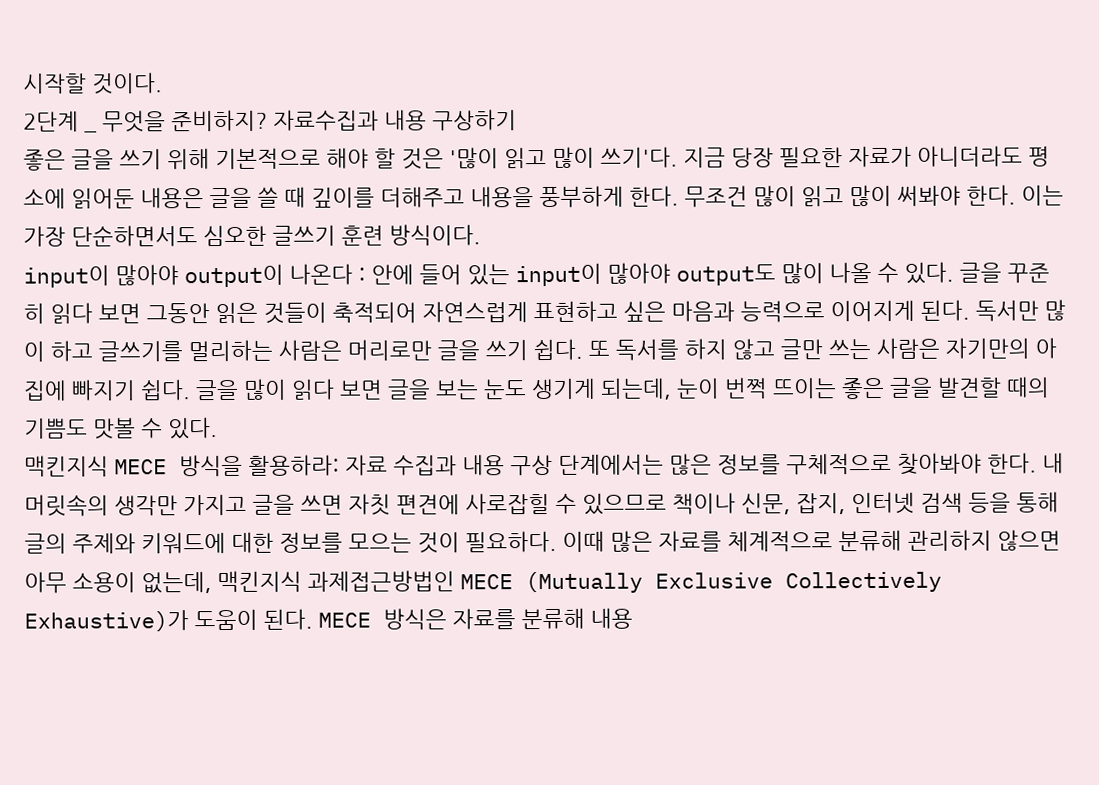시작할 것이다.
2단계 _ 무엇을 준비하지? 자료수집과 내용 구상하기
좋은 글을 쓰기 위해 기본적으로 해야 할 것은 '많이 읽고 많이 쓰기'다. 지금 당장 필요한 자료가 아니더라도 평소에 읽어둔 내용은 글을 쓸 때 깊이를 더해주고 내용을 풍부하게 한다. 무조건 많이 읽고 많이 써봐야 한다. 이는 가장 단순하면서도 심오한 글쓰기 훈련 방식이다.
input이 많아야 output이 나온다 : 안에 들어 있는 input이 많아야 output도 많이 나올 수 있다. 글을 꾸준히 읽다 보면 그동안 읽은 것들이 축적되어 자연스럽게 표현하고 싶은 마음과 능력으로 이어지게 된다. 독서만 많이 하고 글쓰기를 멀리하는 사람은 머리로만 글을 쓰기 쉽다. 또 독서를 하지 않고 글만 쓰는 사람은 자기만의 아집에 빠지기 쉽다. 글을 많이 읽다 보면 글을 보는 눈도 생기게 되는데, 눈이 번쩍 뜨이는 좋은 글을 발견할 때의 기쁨도 맛볼 수 있다.
맥킨지식 MECE 방식을 활용하라: 자료 수집과 내용 구상 단계에서는 많은 정보를 구체적으로 찾아봐야 한다. 내 머릿속의 생각만 가지고 글을 쓰면 자칫 편견에 사로잡힐 수 있으므로 책이나 신문, 잡지, 인터넷 검색 등을 통해 글의 주제와 키워드에 대한 정보를 모으는 것이 필요하다. 이때 많은 자료를 체계적으로 분류해 관리하지 않으면 아무 소용이 없는데, 맥킨지식 과제접근방법인 MECE (Mutually Exclusive Collectively Exhaustive)가 도움이 된다. MECE 방식은 자료를 분류해 내용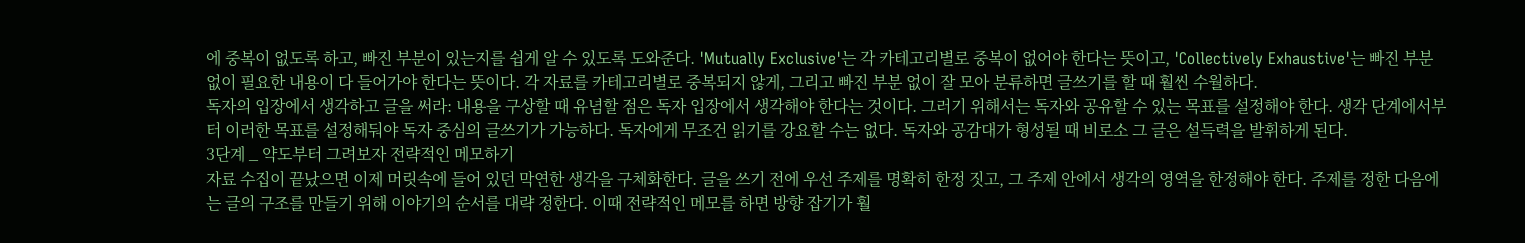에 중복이 없도록 하고, 빠진 부분이 있는지를 쉽게 알 수 있도록 도와준다. 'Mutually Exclusive'는 각 카테고리별로 중복이 없어야 한다는 뜻이고, 'Collectively Exhaustive'는 빠진 부분 없이 필요한 내용이 다 들어가야 한다는 뜻이다. 각 자료를 카테고리별로 중복되지 않게, 그리고 빠진 부분 없이 잘 모아 분류하면 글쓰기를 할 때 훨씬 수월하다.
독자의 입장에서 생각하고 글을 써라: 내용을 구상할 때 유념할 점은 독자 입장에서 생각해야 한다는 것이다. 그러기 위해서는 독자와 공유할 수 있는 목표를 설정해야 한다. 생각 단계에서부터 이러한 목표를 설정해둬야 독자 중심의 글쓰기가 가능하다. 독자에게 무조건 읽기를 강요할 수는 없다. 독자와 공감대가 형성될 때 비로소 그 글은 설득력을 발휘하게 된다.
3단계 _ 약도부터 그려보자 전략적인 메모하기
자료 수집이 끝났으면 이제 머릿속에 들어 있던 막연한 생각을 구체화한다. 글을 쓰기 전에 우선 주제를 명확히 한정 짓고, 그 주제 안에서 생각의 영역을 한정해야 한다. 주제를 정한 다음에는 글의 구조를 만들기 위해 이야기의 순서를 대략 정한다. 이때 전략적인 메모를 하면 방향 잡기가 훨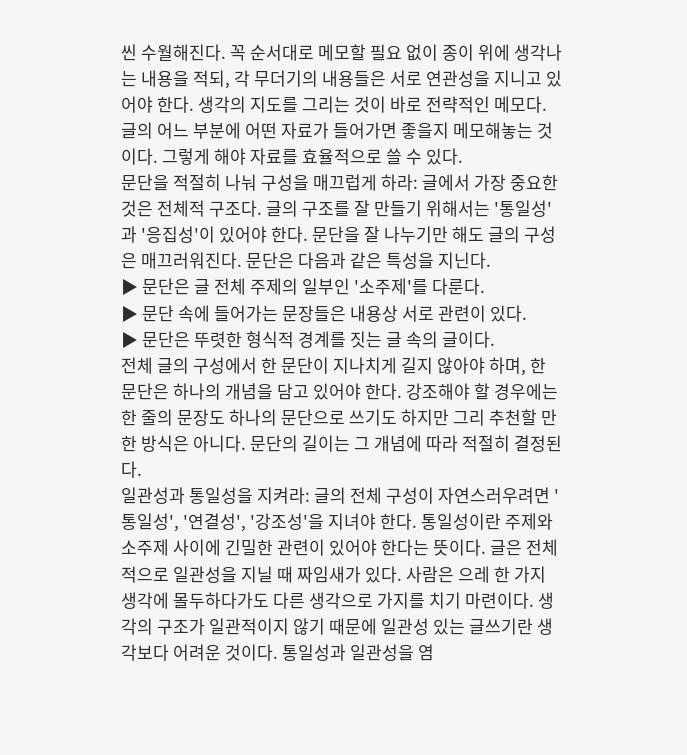씬 수월해진다. 꼭 순서대로 메모할 필요 없이 종이 위에 생각나는 내용을 적되, 각 무더기의 내용들은 서로 연관성을 지니고 있어야 한다. 생각의 지도를 그리는 것이 바로 전략적인 메모다. 글의 어느 부분에 어떤 자료가 들어가면 좋을지 메모해놓는 것이다. 그렇게 해야 자료를 효율적으로 쓸 수 있다.
문단을 적절히 나눠 구성을 매끄럽게 하라: 글에서 가장 중요한 것은 전체적 구조다. 글의 구조를 잘 만들기 위해서는 '통일성'과 '응집성'이 있어야 한다. 문단을 잘 나누기만 해도 글의 구성은 매끄러워진다. 문단은 다음과 같은 특성을 지닌다.
▶ 문단은 글 전체 주제의 일부인 '소주제'를 다룬다.
▶ 문단 속에 들어가는 문장들은 내용상 서로 관련이 있다.
▶ 문단은 뚜렷한 형식적 경계를 짓는 글 속의 글이다.
전체 글의 구성에서 한 문단이 지나치게 길지 않아야 하며, 한 문단은 하나의 개념을 담고 있어야 한다. 강조해야 할 경우에는 한 줄의 문장도 하나의 문단으로 쓰기도 하지만 그리 추천할 만한 방식은 아니다. 문단의 길이는 그 개념에 따라 적절히 결정된다.
일관성과 통일성을 지켜라: 글의 전체 구성이 자연스러우려면 '통일성', '연결성', '강조성'을 지녀야 한다. 통일성이란 주제와 소주제 사이에 긴밀한 관련이 있어야 한다는 뜻이다. 글은 전체적으로 일관성을 지닐 때 짜임새가 있다. 사람은 으레 한 가지 생각에 몰두하다가도 다른 생각으로 가지를 치기 마련이다. 생각의 구조가 일관적이지 않기 때문에 일관성 있는 글쓰기란 생각보다 어려운 것이다. 통일성과 일관성을 염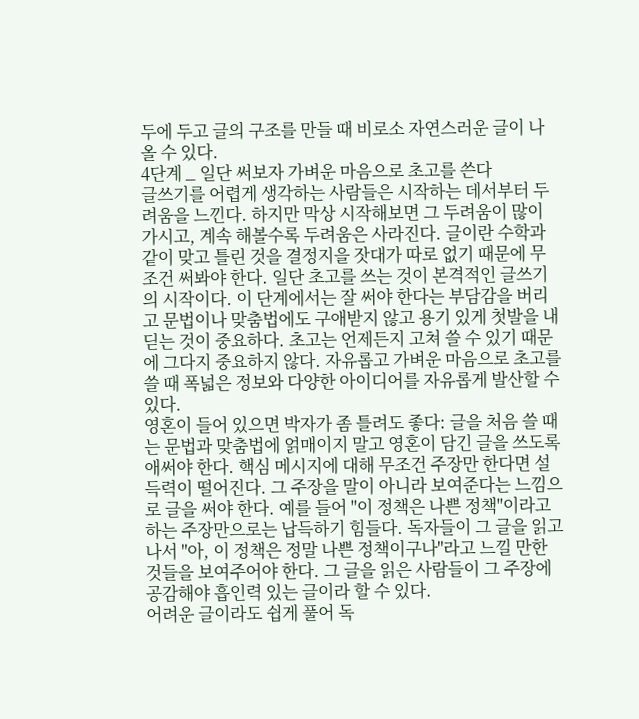두에 두고 글의 구조를 만들 때 비로소 자연스러운 글이 나올 수 있다.
4단계 _ 일단 써보자 가벼운 마음으로 초고를 쓴다
글쓰기를 어렵게 생각하는 사람들은 시작하는 데서부터 두려움을 느낀다. 하지만 막상 시작해보면 그 두려움이 많이 가시고, 계속 해볼수록 두려움은 사라진다. 글이란 수학과 같이 맞고 틀린 것을 결정지을 잣대가 따로 없기 때문에 무조건 써봐야 한다. 일단 초고를 쓰는 것이 본격적인 글쓰기의 시작이다. 이 단계에서는 잘 써야 한다는 부담감을 버리고 문법이나 맞춤법에도 구애받지 않고 용기 있게 첫발을 내딛는 것이 중요하다. 초고는 언제든지 고쳐 쓸 수 있기 때문에 그다지 중요하지 않다. 자유롭고 가벼운 마음으로 초고를 쓸 때 폭넓은 정보와 다양한 아이디어를 자유롭게 발산할 수 있다.
영혼이 들어 있으면 박자가 좀 틀려도 좋다: 글을 처음 쓸 때는 문법과 맞춤법에 얽매이지 말고 영혼이 담긴 글을 쓰도록 애써야 한다. 핵심 메시지에 대해 무조건 주장만 한다면 설득력이 떨어진다. 그 주장을 말이 아니라 보여준다는 느낌으로 글을 써야 한다. 예를 들어 "이 정책은 나쁜 정책"이라고 하는 주장만으로는 납득하기 힘들다. 독자들이 그 글을 읽고 나서 "아, 이 정책은 정말 나쁜 정책이구나"라고 느낄 만한 것들을 보여주어야 한다. 그 글을 읽은 사람들이 그 주장에 공감해야 흡인력 있는 글이라 할 수 있다.
어려운 글이라도 쉽게 풀어 독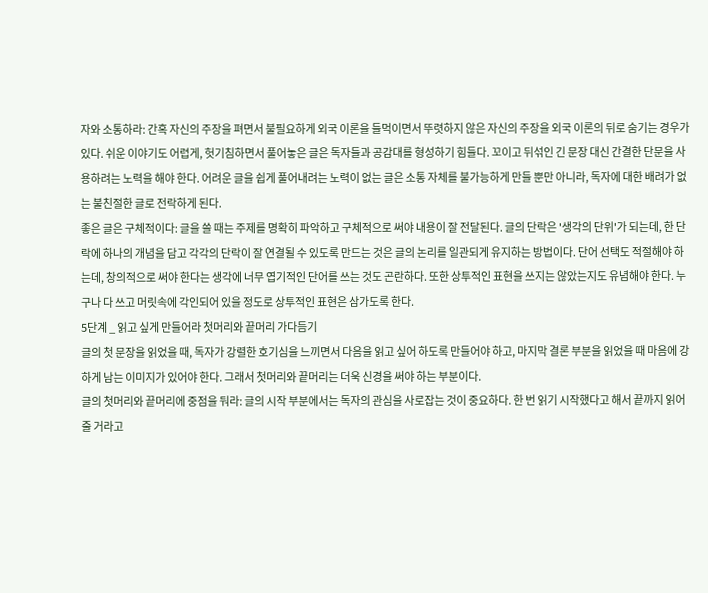자와 소통하라: 간혹 자신의 주장을 펴면서 불필요하게 외국 이론을 들먹이면서 뚜렷하지 않은 자신의 주장을 외국 이론의 뒤로 숨기는 경우가 있다. 쉬운 이야기도 어렵게, 헛기침하면서 풀어놓은 글은 독자들과 공감대를 형성하기 힘들다. 꼬이고 뒤섞인 긴 문장 대신 간결한 단문을 사용하려는 노력을 해야 한다. 어려운 글을 쉽게 풀어내려는 노력이 없는 글은 소통 자체를 불가능하게 만들 뿐만 아니라, 독자에 대한 배려가 없는 불친절한 글로 전락하게 된다.
좋은 글은 구체적이다: 글을 쓸 때는 주제를 명확히 파악하고 구체적으로 써야 내용이 잘 전달된다. 글의 단락은 '생각의 단위'가 되는데, 한 단락에 하나의 개념을 담고 각각의 단락이 잘 연결될 수 있도록 만드는 것은 글의 논리를 일관되게 유지하는 방법이다. 단어 선택도 적절해야 하는데, 창의적으로 써야 한다는 생각에 너무 엽기적인 단어를 쓰는 것도 곤란하다. 또한 상투적인 표현을 쓰지는 않았는지도 유념해야 한다. 누구나 다 쓰고 머릿속에 각인되어 있을 정도로 상투적인 표현은 삼가도록 한다.
5단계 _ 읽고 싶게 만들어라 첫머리와 끝머리 가다듬기
글의 첫 문장을 읽었을 때, 독자가 강렬한 호기심을 느끼면서 다음을 읽고 싶어 하도록 만들어야 하고, 마지막 결론 부분을 읽었을 때 마음에 강하게 남는 이미지가 있어야 한다. 그래서 첫머리와 끝머리는 더욱 신경을 써야 하는 부분이다.
글의 첫머리와 끝머리에 중점을 둬라: 글의 시작 부분에서는 독자의 관심을 사로잡는 것이 중요하다. 한 번 읽기 시작했다고 해서 끝까지 읽어줄 거라고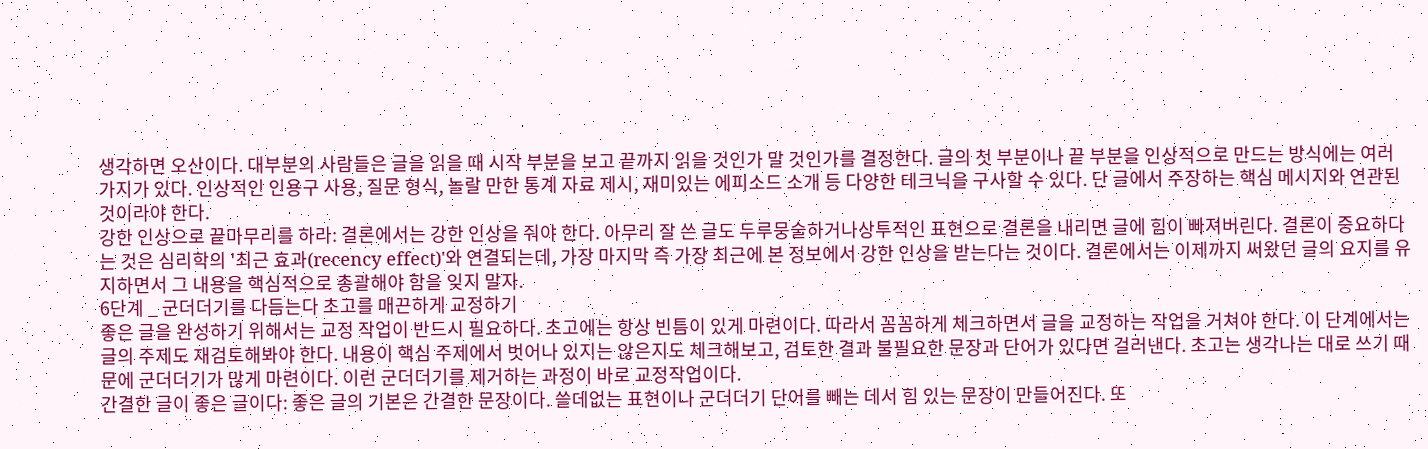생각하면 오산이다. 대부분의 사람들은 글을 읽을 때 시작 부분을 보고 끝까지 읽을 것인가 말 것인가를 결정한다. 글의 첫 부분이나 끝 부분을 인상적으로 만드는 방식에는 여러 가지가 있다. 인상적인 인용구 사용, 질문 형식, 놀랄 만한 통계 자료 제시, 재미있는 에피소드 소개 등 다양한 테크닉을 구사할 수 있다. 단 글에서 주장하는 핵심 메시지와 연관된 것이라야 한다.
강한 인상으로 끝마무리를 하라: 결론에서는 강한 인상을 줘야 한다. 아무리 잘 쓴 글도 두루뭉술하거나상투적인 표현으로 결론을 내리면 글에 힘이 빠져버린다. 결론이 중요하다는 것은 심리학의 '최근 효과(recency effect)'와 연결되는데, 가장 마지막 즉 가장 최근에 본 정보에서 강한 인상을 받는다는 것이다. 결론에서는 이제까지 써왔던 글의 요지를 유지하면서 그 내용을 핵심적으로 총괄해야 함을 잊지 말자.
6단계 _ 군더더기를 다듬는다 초고를 매끈하게 교정하기
좋은 글을 완성하기 위해서는 교정 작업이 반드시 필요하다. 초고에는 항상 빈틈이 있게 마련이다. 따라서 꼼꼼하게 체크하면서 글을 교정하는 작업을 거쳐야 한다. 이 단계에서는 글의 주제도 재검토해봐야 한다. 내용이 핵심 주제에서 벗어나 있지는 않은지도 체크해보고, 검토한 결과 불필요한 문장과 단어가 있다면 걸러낸다. 초고는 생각나는 대로 쓰기 때문에 군더더기가 많게 마련이다. 이런 군더더기를 제거하는 과정이 바로 교정작업이다.
간결한 글이 좋은 글이다: 좋은 글의 기본은 간결한 문장이다. 쓸데없는 표현이나 군더더기 단어를 빼는 데서 힘 있는 문장이 만들어진다. 또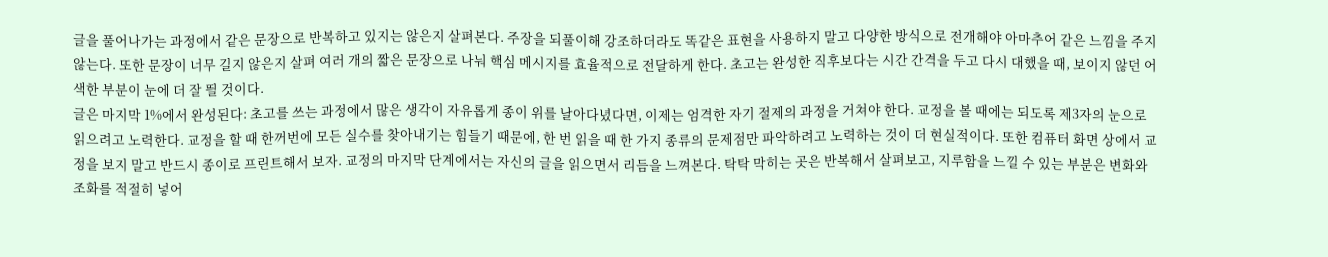글을 풀어나가는 과정에서 같은 문장으로 반복하고 있지는 않은지 살펴본다. 주장을 되풀이해 강조하더라도 똑같은 표현을 사용하지 말고 다양한 방식으로 전개해야 아마추어 같은 느낌을 주지 않는다. 또한 문장이 너무 길지 않은지 살펴 여러 개의 짧은 문장으로 나눠 핵심 메시지를 효율적으로 전달하게 한다. 초고는 완성한 직후보다는 시간 간격을 두고 다시 대했을 때, 보이지 않던 어색한 부분이 눈에 더 잘 띌 것이다.
글은 마지막 1%에서 완성된다: 초고를 쓰는 과정에서 많은 생각이 자유롭게 종이 위를 날아다녔다면, 이제는 엄격한 자기 절제의 과정을 거쳐야 한다. 교정을 볼 때에는 되도록 제3자의 눈으로 읽으려고 노력한다. 교정을 할 때 한꺼번에 모든 실수를 찾아내기는 힘들기 때문에, 한 번 읽을 때 한 가지 종류의 문제점만 파악하려고 노력하는 것이 더 현실적이다. 또한 컴퓨터 화면 상에서 교정을 보지 말고 반드시 종이로 프린트해서 보자. 교정의 마지막 단계에서는 자신의 글을 읽으면서 리듬을 느껴본다. 탁탁 막히는 곳은 반복해서 살펴보고, 지루함을 느낄 수 있는 부분은 변화와 조화를 적절히 넣어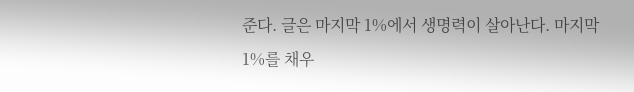준다. 글은 마지막 1%에서 생명력이 살아난다. 마지막 1%를 채우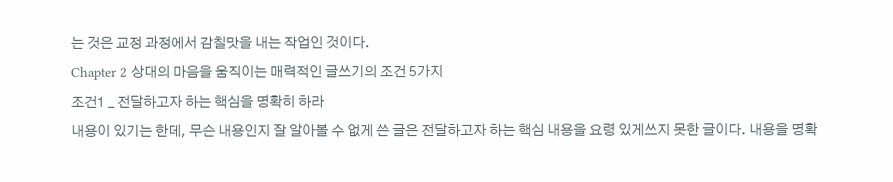는 것은 교정 과정에서 감칠맛을 내는 작업인 것이다.
Chapter 2 상대의 마음을 움직이는 매력적인 글쓰기의 조건 5가지
조건1 _ 전달하고자 하는 핵심을 명확히 하라
내용이 있기는 한데, 무슨 내용인지 잘 알아볼 수 없게 쓴 글은 전달하고자 하는 핵심 내용을 요령 있게쓰지 못한 글이다. 내용을 명확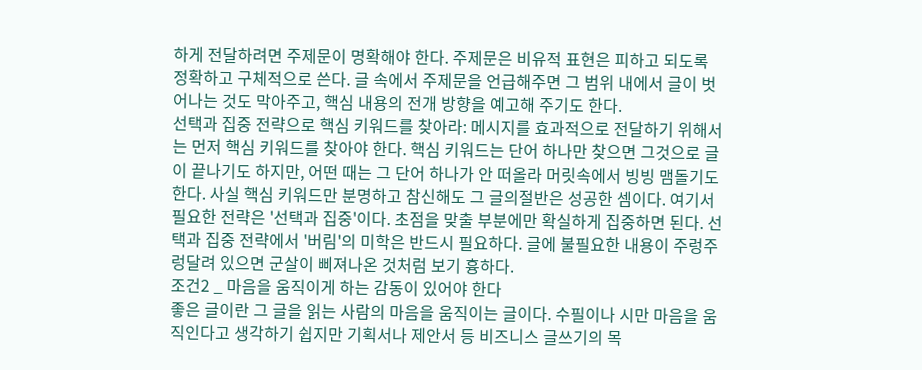하게 전달하려면 주제문이 명확해야 한다. 주제문은 비유적 표현은 피하고 되도록 정확하고 구체적으로 쓴다. 글 속에서 주제문을 언급해주면 그 범위 내에서 글이 벗어나는 것도 막아주고, 핵심 내용의 전개 방향을 예고해 주기도 한다.
선택과 집중 전략으로 핵심 키워드를 찾아라: 메시지를 효과적으로 전달하기 위해서는 먼저 핵심 키워드를 찾아야 한다. 핵심 키워드는 단어 하나만 찾으면 그것으로 글이 끝나기도 하지만, 어떤 때는 그 단어 하나가 안 떠올라 머릿속에서 빙빙 맴돌기도 한다. 사실 핵심 키워드만 분명하고 참신해도 그 글의절반은 성공한 셈이다. 여기서 필요한 전략은 '선택과 집중'이다. 초점을 맞출 부분에만 확실하게 집중하면 된다. 선택과 집중 전략에서 '버림'의 미학은 반드시 필요하다. 글에 불필요한 내용이 주렁주렁달려 있으면 군살이 삐져나온 것처럼 보기 흉하다.
조건2 _ 마음을 움직이게 하는 감동이 있어야 한다
좋은 글이란 그 글을 읽는 사람의 마음을 움직이는 글이다. 수필이나 시만 마음을 움직인다고 생각하기 쉽지만 기획서나 제안서 등 비즈니스 글쓰기의 목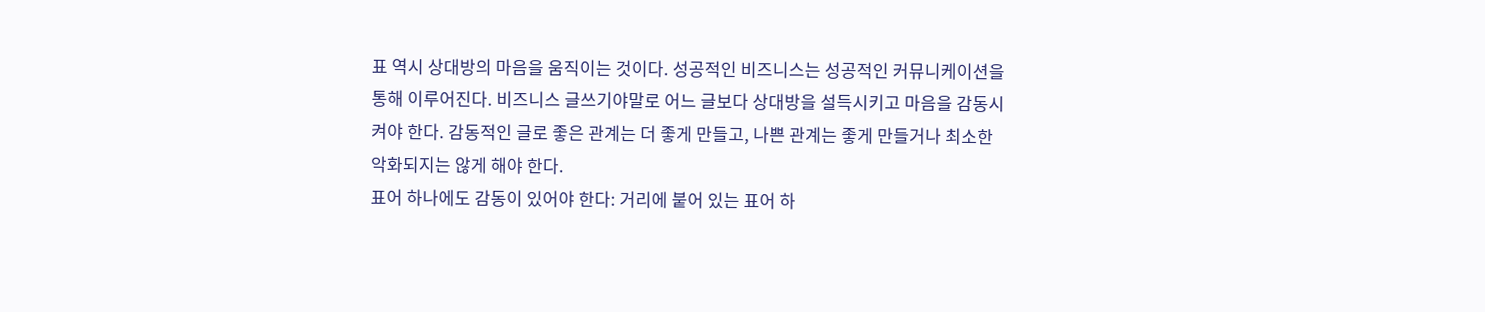표 역시 상대방의 마음을 움직이는 것이다. 성공적인 비즈니스는 성공적인 커뮤니케이션을 통해 이루어진다. 비즈니스 글쓰기야말로 어느 글보다 상대방을 설득시키고 마음을 감동시켜야 한다. 감동적인 글로 좋은 관계는 더 좋게 만들고, 나쁜 관계는 좋게 만들거나 최소한 악화되지는 않게 해야 한다.
표어 하나에도 감동이 있어야 한다: 거리에 붙어 있는 표어 하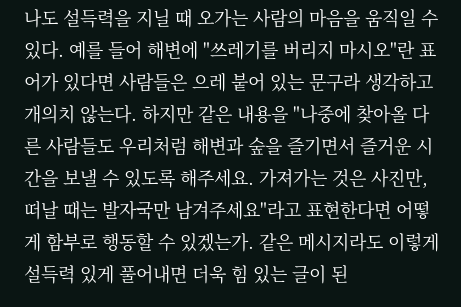나도 설득력을 지닐 때 오가는 사람의 마음을 움직일 수 있다. 예를 들어 해변에 "쓰레기를 버리지 마시오"란 표어가 있다면 사람들은 으레 붙어 있는 문구라 생각하고 개의치 않는다. 하지만 같은 내용을 "나중에 찾아올 다른 사람들도 우리처럼 해변과 숲을 즐기면서 즐거운 시간을 보낼 수 있도록 해주세요. 가져가는 것은 사진만, 떠날 때는 발자국만 남겨주세요"라고 표현한다면 어떻게 함부로 행동할 수 있겠는가. 같은 메시지라도 이렇게 설득력 있게 풀어내면 더욱 힘 있는 글이 된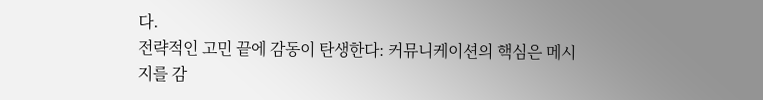다.
전략적인 고민 끝에 감동이 탄생한다: 커뮤니케이션의 핵심은 메시지를 감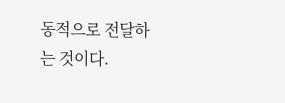동적으로 전달하는 것이다.